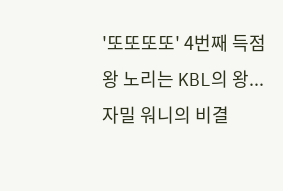'또또또또' 4번째 득점왕 노리는 KBL의 왕... 자밀 워니의 비결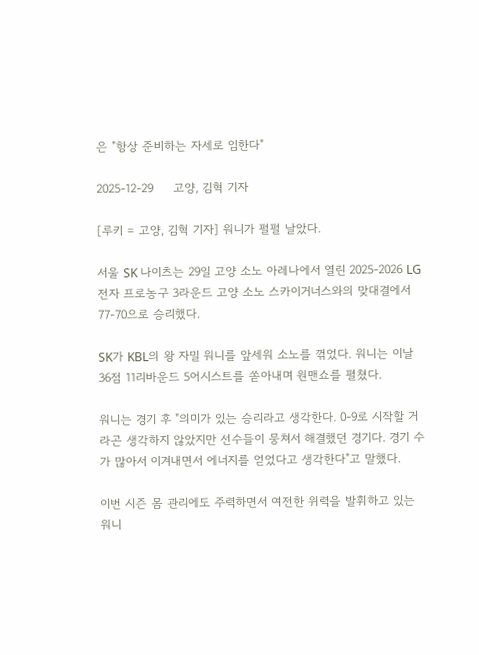은 "항상 준비하는 자세로 임한다"

2025-12-29     고양, 김혁 기자

[루키 = 고양, 김혁 기자] 워니가 펄펄 날았다.

서울 SK 나이츠는 29일 고양 소노 아레나에서 열린 2025-2026 LG전자 프로농구 3라운드 고양 소노 스카이거너스와의 맞대결에서 77-70으로 승리했다.

SK가 KBL의 왕 자밀 워니를 앞세워 소노를 꺾었다. 워니는 이날 36점 11리바운드 5어시스트를 쏟아내며 원맨쇼를 펼쳤다.

워니는 경기 후 "의미가 있는 승리라고 생각한다. 0-9로 시작할 거라곤 생각하지 않았지만 선수들이 뭉쳐서 해결했던 경기다. 경기 수가 많아서 이겨내면서 에너지를 얻었다고 생각한다"고 말했다.

이번 시즌 몸 관리에도 주력하면서 여전한 위력을 발휘하고 있는 워니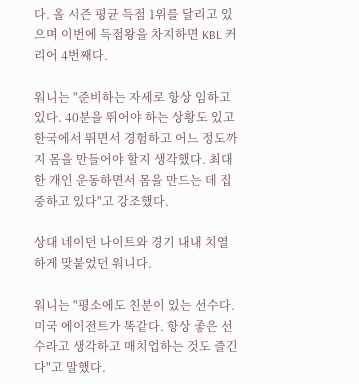다. 올 시즌 평균 득점 1위를 달리고 있으며 이번에 득점왕을 차지하면 KBL 커리어 4번째다.

워니는 "준비하는 자세로 항상 임하고 있다. 40분을 뛰어야 하는 상황도 있고 한국에서 뛰면서 경험하고 어느 정도까지 몸을 만들어야 할지 생각했다. 최대한 개인 운동하면서 몸을 만드는 데 집중하고 있다"고 강조했다.

상대 네이던 나이트와 경기 내내 치열하게 맞붙었던 워니다.

워니는 "평소에도 친분이 있는 선수다. 미국 에이전트가 똑같다. 항상 좋은 선수라고 생각하고 매치업하는 것도 즐긴다"고 말했다.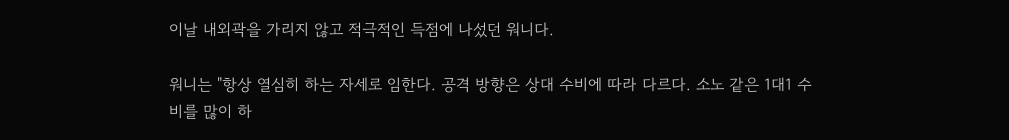이날 내외곽을 가리지 않고 적극적인 득점에 나섰던 워니다.

워니는 "항상 열심히 하는 자세로 임한다. 공격 방향은 상대 수비에 따라 다르다. 소노 같은 1대1 수비를 많이 하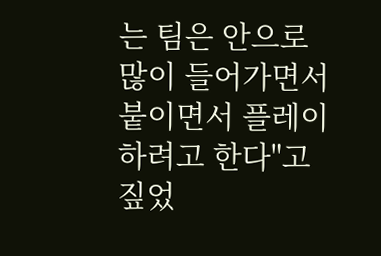는 팀은 안으로 많이 들어가면서 붙이면서 플레이하려고 한다"고 짚었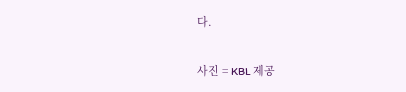다.

사진 = KBL 제공